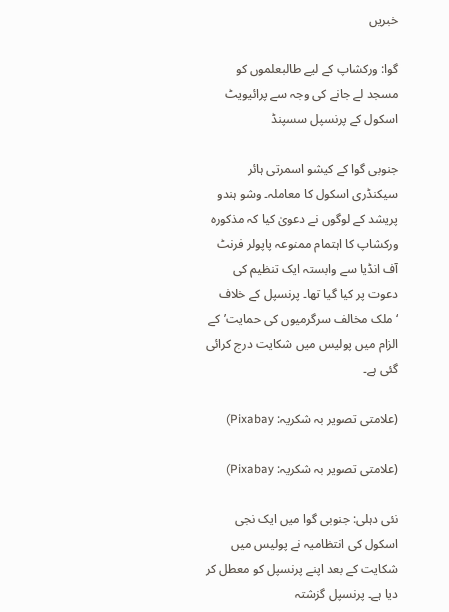خبریں

گوا: ورکشاپ کے لیے طالبعلموں کو مسجد لے جانے کی وجہ سے پرائیویٹ اسکول کے پرنسپل سسپنڈ

جنوبی گوا کے کیشو اسمرتی ہائر سیکنڈری اسکول کا معاملہ۔ وشو ہندو پریشد کے لوگوں نے دعویٰ کیا کہ مذکورہ ورکشاپ کا اہتمام ممنوعہ پاپولر فرنٹ آف انڈیا سے وابستہ ایک تنظیم کی دعوت پر کیا گیا تھا۔ پرنسپل کے خلاف ‘ملک مخالف سرگرمیوں کی حمایت’کے الزام میں پولیس میں شکایت درج کرائی گئی ہے۔

(علامتی تصویر بہ شکریہ: Pixabay)

(علامتی تصویر بہ شکریہ: Pixabay)

نئی دہلی: جنوبی گوا میں ایک نجی اسکول کی انتظامیہ نے پولیس میں  شکایت کے بعد اپنے پرنسپل کو معطل کر دیا ہے۔ پرنسپل گزشتہ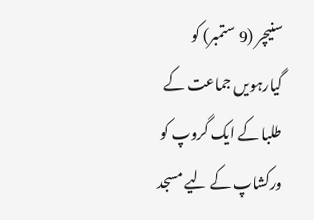سنیچر (9 ستمبر) کو گیارہویں جماعت کے طلبا کے ایک گروپ کو ورکشاپ کے لیے مسجد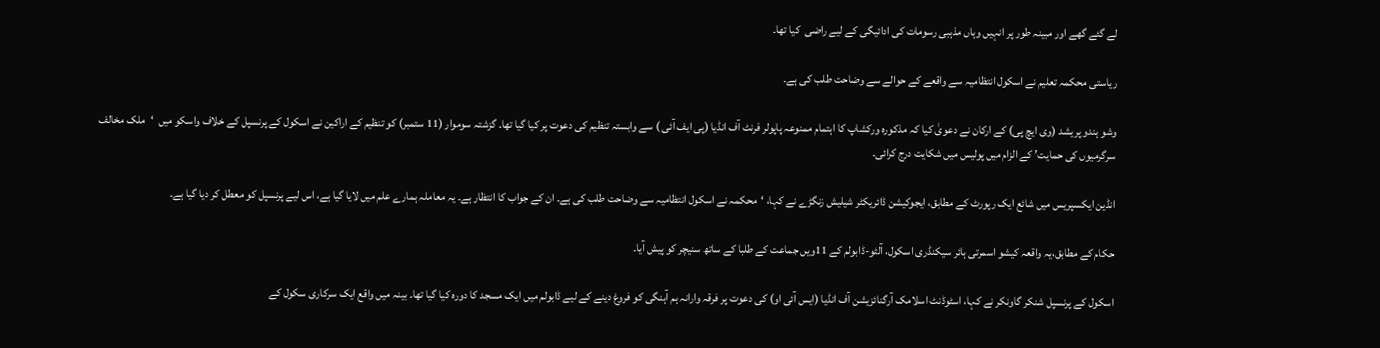لے گئے گھے اور مبینہ طور پر انہیں وہاں مذہبی رسومات کی ادائیگی کے لیے راضی  کیا تھا۔

ریاستی محکمہ تعلیم نے اسکول انتظامیہ سے واقعے کے حوالے سے وضاحت طلب کی ہے۔

وشو ہندو پریشد (وی ایچ پی) کے ارکان نے دعویٰ کیا کہ مذکورہ ورکشاپ کا اہتمام ممنوعہ پاپولر فرنٹ آف انڈیا (پی ایف آئی ) سے وابستہ تنظیم کی دعوت پر کیا گیا تھا۔ گزشتہ سوموار (11 ستمبر) کو تنظیم کے اراکین نے اسکول کے پرنسپل کے خلاف واسکو میں  ‘ملک مخالف سرگرمیوں کی حمایت’ کے الزام میں پولیس میں شکایت درج کرائی۔

انڈین ایکسپریس میں شائع ایک رپورٹ کے مطابق، ایجوکیشن ڈائریکٹر شیلیش زنگڑے نے کہا، ‘محکمہ نے اسکول انتظامیہ سے وضاحت طلب کی ہے۔ ان کے جواب کا انتظار ہے۔ یہ معاملہ ہمارے علم میں لایا گیا ہے، اس لیے پرنسپل کو معطل کر دیا گیا ہے۔

حکام کے مطابق،یہ واقعہ کیشو اسمرتی ہائر سیکنڈری اسکول، آلٹو-ڈابولم کے 11ویں جماعت کے طلبا کے ساتھ سنیچر کو پیش آیا۔

اسکول کے پرنسپل شنکر گاونکر نے کہا، اسٹوڈنٹ اسلامک آرگنائزیشن آف انڈیا (ایس آئی او) کی دعوت پر فرقہ وارانہ ہم آہنگی کو فروغ دینے کے لیے ڈابولم میں ایک مسجد کا دورہ کیا گیا تھا۔ بینہ میں واقع ایک سرکاری سکول کے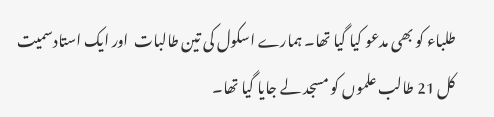طلباء کو بھی مدعو کیا گیا تھا۔ ہمارے اسکول کی تین طالبات  اور ایک استادسمیت کل 21 طالب علموں کو مسجد لے جایا گیا تھا۔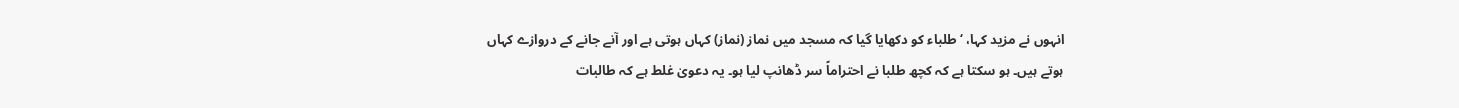انہوں نے مزید کہا، ‘طلباء کو دکھایا گیا کہ مسجد میں نماز (نماز) کہاں ہوتی ہے اور آنے جانے کے دروازے کہاں ہوتے ہیں۔ ہو سکتا ہے کہ کچھ طلبا نے احتراماً سر ڈھانپ لیا ہو۔ یہ دعویٰ غلط ہے کہ طالبات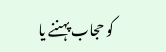کو حجاب پہننے یا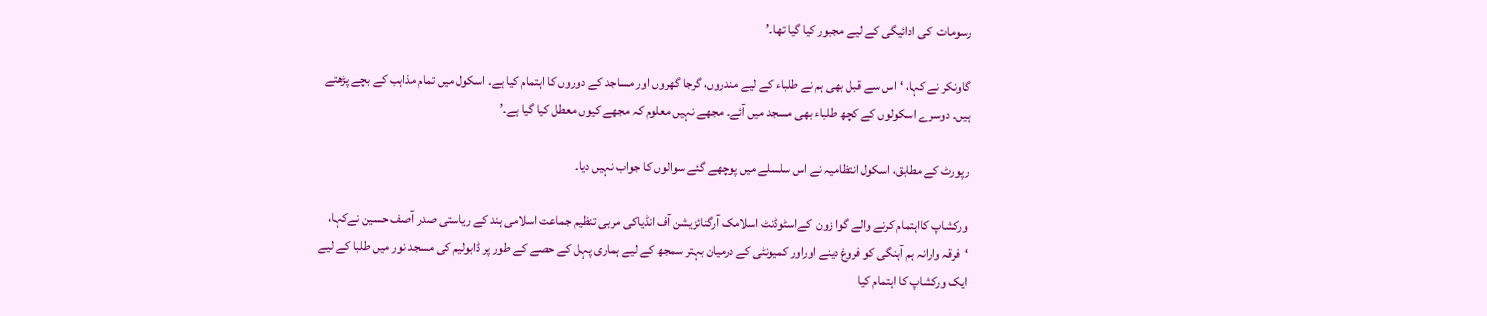رسومات  کی ادائیگی کے لیے مجبور کیا گیا تھا۔’

گاونکر نے کہا، ‘اس سے قبل بھی ہم نے طلباء کے لیے مندروں، گرجا گھروں اور مساجد کے دوروں کا اہتمام کیا ہے۔ اسکول میں تمام مذاہب کے بچے پڑھتے ہیں۔ دوسرے اسکولوں کے کچھ طلباء بھی مسجد میں آئے۔ مجھے نہیں معلوم کہ مجھے کیوں معطل کیا گیا ہے۔’

رپورٹ کے مطابق، اسکول انتظامیہ نے اس سلسلے میں پوچھے گئے سوالوں کا جواب نہیں دیا۔

ورکشاپ کااہتمام کرنے والے گوا زون  کےاسٹوڈنٹ اسلامک آرگنائزیشن آف انڈیاکی مربی تنظیم جماعت اسلامی ہند کے ریاستی صدر آصف حسین نےکہا، ‘فرقہ وارانہ ہم آہنگی کو فروغ دینے اوراور کمیونٹی کے درمیان بہتر سمجھ کے لیے ہماری پہل کے حصے کے طور پر ڈابولیم کی مسجد نور میں طلبا کے لیے ایک ورکشاپ کا اہتمام کیا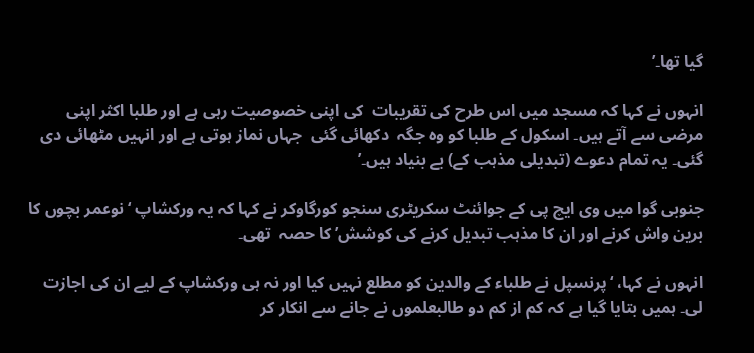گیا تھا۔’

انہوں نے کہا کہ مسجد میں اس طرح کی تقریبات  کی اپنی خصوصیت رہی ہے اور طلبا اکثر اپنی مرضی سے آتے ہیں۔ اسکول کے طلبا کو وہ جگہ  دکھائی گئی  جہاں نماز ہوتی ہے اور انہیں مٹھائی دی گئی۔ یہ تمام دعوے (تبدیلی مذہب کے) بے بنیاد ہیں۔’

جنوبی گوا میں وی ایچ پی کے جوائنٹ سکریٹری سنجو کورگاوکر نے کہا کہ یہ ورکشاپ ‘نوعمر بچوں کا برین واش کرنے اور ان کا مذہب تبدیل کرنے کی کوشش’ کا حصہ  تھی۔

انہوں نے کہا، ‘پرنسپل نے طلباء کے والدین کو مطلع نہیں کیا اور نہ ہی ورکشاپ کے لیے ان کی اجازت لی۔ ہمیں بتایا گیا ہے کہ کم از کم دو طالبعلموں نے جانے سے انکار کر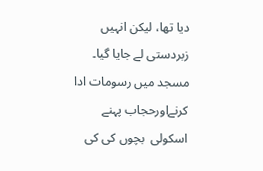دیا تھا، لیکن انہیں زبردستی لے جایا گیا۔ مسجد میں رسومات ادا کرنےاورحجاب پہنے اسکولی  بچوں کی کی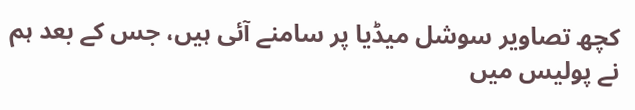کچھ تصاویر سوشل میڈیا پر سامنے آئی ہیں، جس کے بعد ہم نے پولیس میں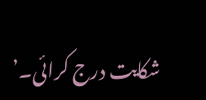شکایت درج کرائی۔’